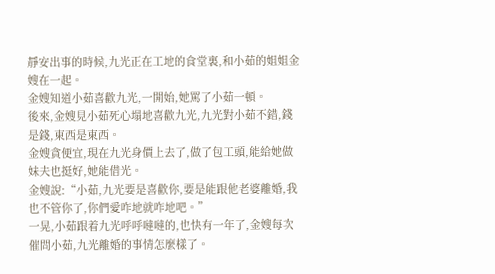靜安出事的時候,九光正在工地的食堂裏,和小茹的姐姐金嫂在一起。
金嫂知道小茹喜歡九光,一開始,她罵了小茹一頓。
後來,金嫂見小茹死心塌地喜歡九光,九光對小茹不錯,錢是錢,東西是東西。
金嫂貪便宜,現在九光身價上去了,做了包工頭,能給她做妹夫也挺好,她能借光。
金嫂說:“小茹,九光要是喜歡你,要是能跟他老婆離婚,我也不管你了,你們愛咋地就咋地吧。”
一晃,小茹跟着九光呼呼噠噠的,也快有一年了,金嫂每次催問小茹,九光離婚的事情怎麼樣了。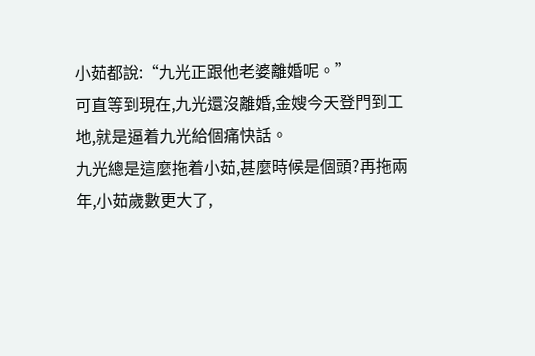小茹都說:“九光正跟他老婆離婚呢。”
可直等到現在,九光還沒離婚,金嫂今天登門到工地,就是逼着九光給個痛快話。
九光總是這麼拖着小茹,甚麼時候是個頭?再拖兩年,小茹歲數更大了,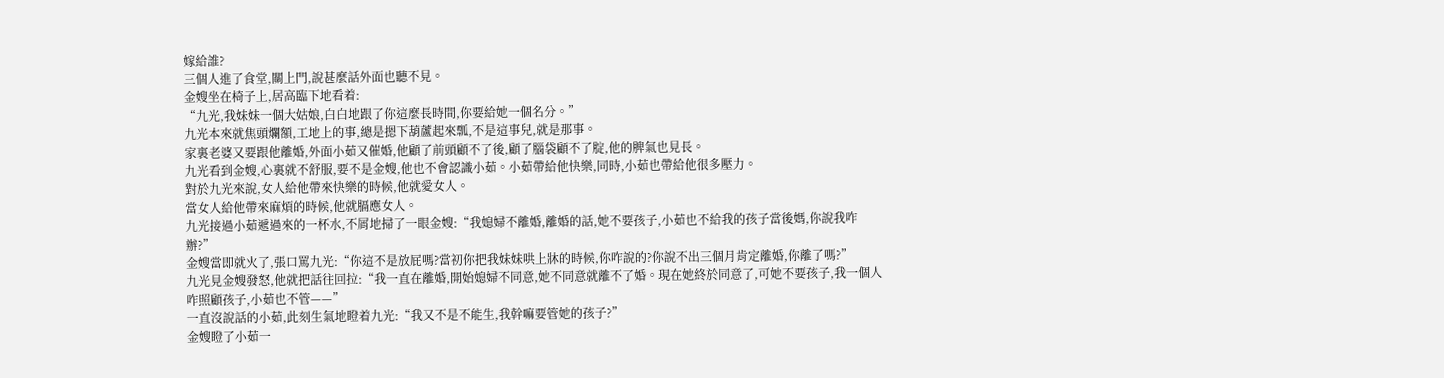嫁給誰?
三個人進了食堂,關上門,說甚麼話外面也聽不見。
金嫂坐在椅子上,居高臨下地看着:
“九光,我妹妹一個大姑娘,白白地跟了你這麼長時間,你要給她一個名分。”
九光本來就焦頭爛額,工地上的事,總是摁下葫蘆起來瓢,不是這事兒,就是那事。
家裏老婆又要跟他離婚,外面小茹又催婚,他顧了前頭顧不了後,顧了腦袋顧不了腚,他的脾氣也見長。
九光看到金嫂,心裏就不舒服,要不是金嫂,他也不會認識小茹。小茹帶給他快樂,同時,小茹也帶給他很多壓力。
對於九光來說,女人給他帶來快樂的時候,他就愛女人。
當女人給他帶來麻煩的時候,他就膈應女人。
九光接過小茹遞過來的一杯水,不屑地掃了一眼金嫂:“我媳婦不離婚,離婚的話,她不要孩子,小茹也不給我的孩子當後媽,你說我咋辦?”
金嫂當即就火了,張口罵九光:“你這不是放屁嗎?當初你把我妹妹哄上牀的時候,你咋說的?你說不出三個月肯定離婚,你離了嗎?”
九光見金嫂發怒,他就把話往回拉:“我一直在離婚,開始媳婦不同意,她不同意就離不了婚。現在她終於同意了,可她不要孩子,我一個人咋照顧孩子,小茹也不管——”
一直沒說話的小茹,此刻生氣地瞪着九光:“我又不是不能生,我幹嘛要管她的孩子?”
金嫂瞪了小茹一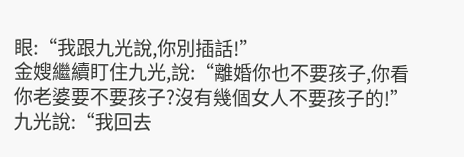眼:“我跟九光說,你別插話!”
金嫂繼續盯住九光,說:“離婚你也不要孩子,你看你老婆要不要孩子?沒有幾個女人不要孩子的!”
九光說:“我回去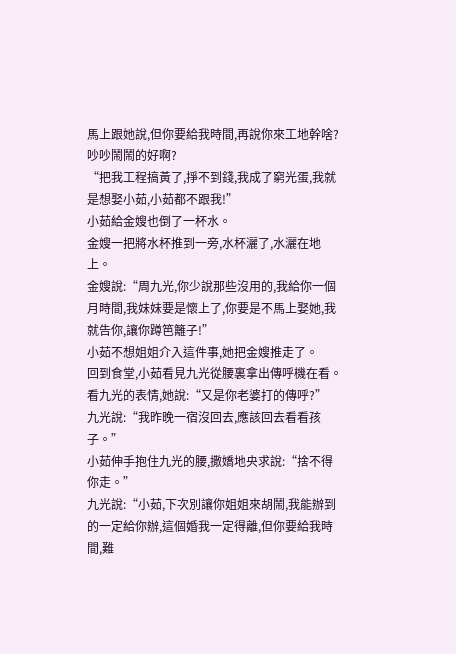馬上跟她說,但你要給我時間,再說你來工地幹啥?吵吵鬧鬧的好啊?
“把我工程搞黃了,掙不到錢,我成了窮光蛋,我就是想娶小茹,小茹都不跟我!”
小茹給金嫂也倒了一杯水。
金嫂一把將水杯推到一旁,水杯灑了,水灑在地上。
金嫂說:“周九光,你少說那些沒用的,我給你一個月時間,我妹妹要是懷上了,你要是不馬上娶她,我就告你,讓你蹲笆籬子!”
小茹不想姐姐介入這件事,她把金嫂推走了。
回到食堂,小茹看見九光從腰裏拿出傳呼機在看。看九光的表情,她說:“又是你老婆打的傳呼?”
九光說:“我昨晚一宿沒回去,應該回去看看孩子。”
小茹伸手抱住九光的腰,撒嬌地央求說:“捨不得你走。”
九光說:“小茹,下次別讓你姐姐來胡鬧,我能辦到的一定給你辦,這個婚我一定得離,但你要給我時間,難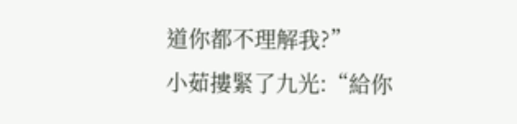道你都不理解我?”
小茹摟緊了九光:“給你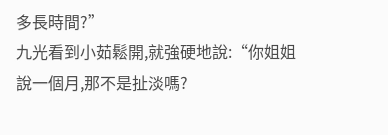多長時間?”
九光看到小茹鬆開,就強硬地說:“你姐姐說一個月,那不是扯淡嗎?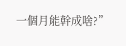一個月能幹成啥?”